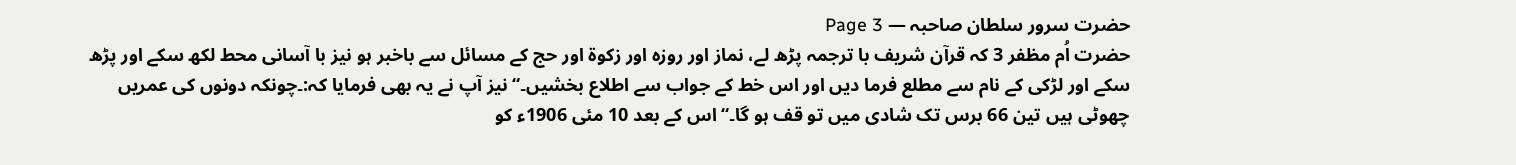حضرت سرور سلطان صاحبہ — Page 3
حضرت اُم مظفر 3 کہ قرآن شریف با ترجمہ پڑھ لے، نماز اور روزہ اور زکوۃ اور حج کے مسائل سے باخبر ہو نیز با آسانی محط لکھ سکے اور پڑھ سکے اور لڑکی کے نام سے مطلع فرما دیں اور اس خط کے جواب سے اطلاع بخشیں۔“ نیز آپ نے یہ بھی فرمایا کہ:۔چونکہ دونوں کی عمریں چھوٹی ہیں تین 66 برس تک شادی میں تو قف ہو گا۔“ اس کے بعد 10 مئی 1906ء کو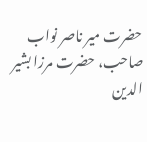حضرت میر ناصر نواب صاحب، حضرت مرزا بشیر الدین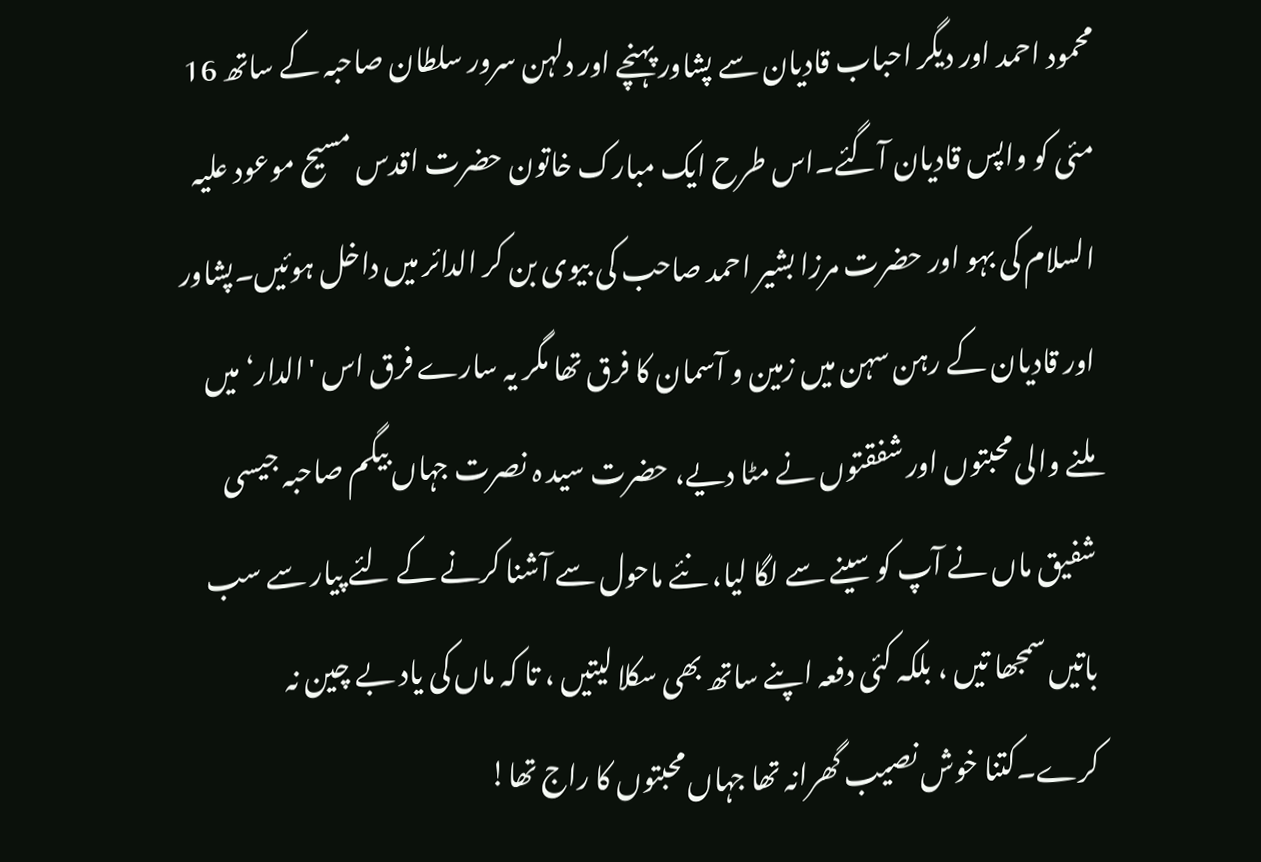محمود احمد اور دیگر احباب قادیان سے پشاور پہنچے اور دلہن سرور سلطان صاحبہ کے ساتھ 16 مئی کو واپس قادیان آگئے۔اس طرح ایک مبارک خاتون حضرت اقدس مسیح موعود علیہ السلام کی بہو اور حضرت مرزا بشیر احمد صاحب کی بیوی بن کر الدائر میں داخل ہوئیں۔پشاور اور قادیان کے رہن سہن میں زمین و آسمان کا فرق تھا مگر یہ سارے فرق اس 'الدار‘ میں ملنے والی محبتوں اور شفقتوں نے مٹا دیے، حضرت سید ہ نصرت جہاں بیگم صاحبہ جیسی شفیق ماں نے آپ کو سینے سے لگا لیا، نئے ماحول سے آشنا کرنے کے لئے پیار سے سب باتیں سمجھا تیں ، بلکہ کئی دفعہ اپنے ساتھ بھی سکلا لیتیں ، تا کہ ماں کی یاد بے چین نہ کرے۔کتنا خوش نصیب گھرانہ تھا جہاں محبتوں کا راج تھا!